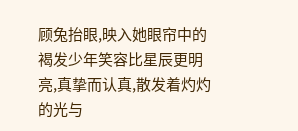顾兔抬眼,映入她眼帘中的褐发少年笑容比星辰更明亮,真挚而认真,散发着灼灼的光与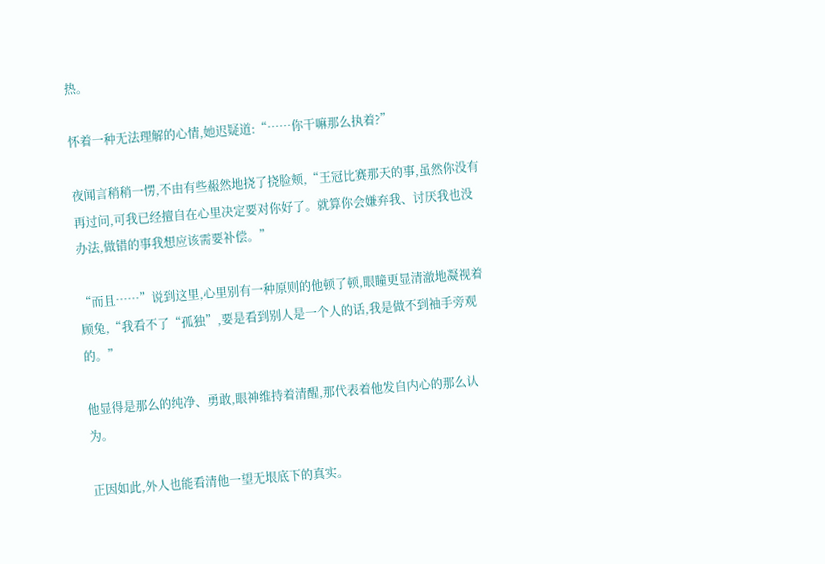热。

怀着一种无法理解的心情,她迟疑道:“……你干嘛那么执着?”

夜闻言稍稍一愣,不由有些赧然地挠了挠脸颊,“王冠比赛那天的事,虽然你没有再过问,可我已经擅自在心里决定要对你好了。就算你会嫌弃我、讨厌我也没办法,做错的事我想应该需要补偿。”

“而且……”说到这里,心里别有一种原则的他顿了顿,眼瞳更显清澈地凝视着顾兔,“我看不了“孤独”,要是看到别人是一个人的话,我是做不到袖手旁观的。”

他显得是那么的纯净、勇敢,眼神维持着清醒,那代表着他发自内心的那么认为。

正因如此,外人也能看清他一望无垠底下的真实。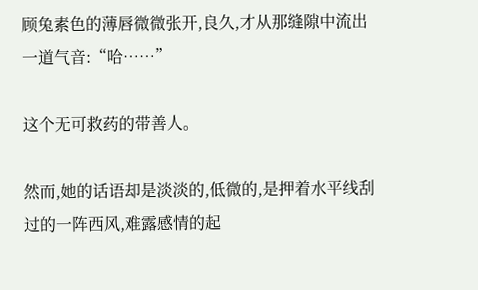顾兔素色的薄唇微微张开,良久,才从那缝隙中流出一道气音:“哈……”

这个无可救药的带善人。

然而,她的话语却是淡淡的,低微的,是押着水平线刮过的一阵西风,难露感情的起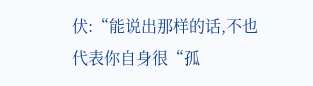伏:“能说出那样的话,不也代表你自身很“孤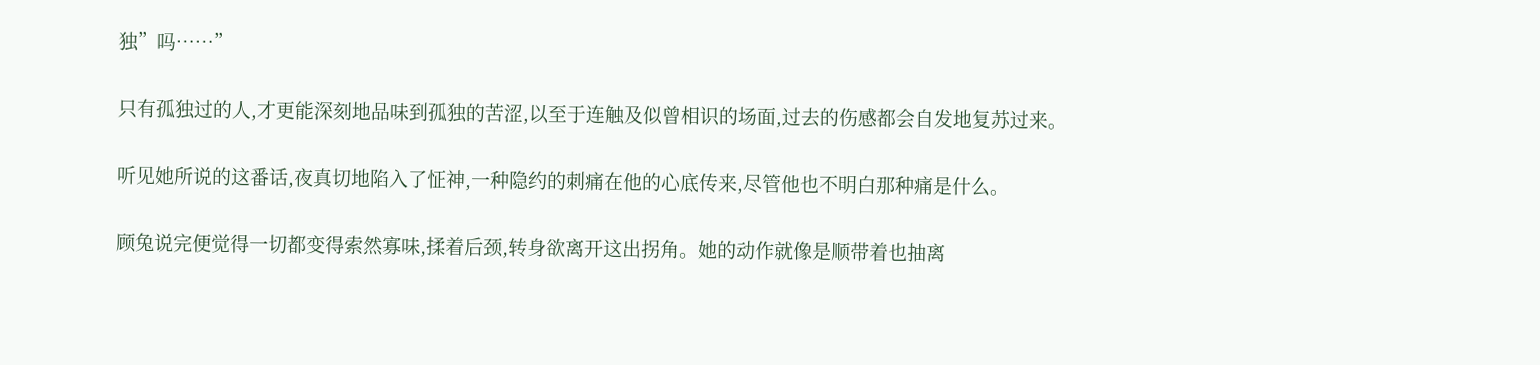独”吗……”

只有孤独过的人,才更能深刻地品味到孤独的苦涩,以至于连触及似曾相识的场面,过去的伤感都会自发地复苏过来。

听见她所说的这番话,夜真切地陷入了怔神,一种隐约的刺痛在他的心底传来,尽管他也不明白那种痛是什么。

顾兔说完便觉得一切都变得索然寡味,揉着后颈,转身欲离开这出拐角。她的动作就像是顺带着也抽离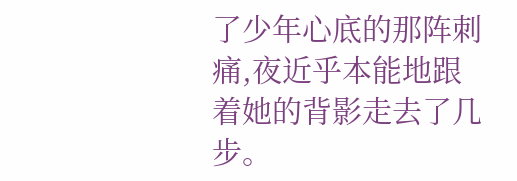了少年心底的那阵刺痛,夜近乎本能地跟着她的背影走去了几步。